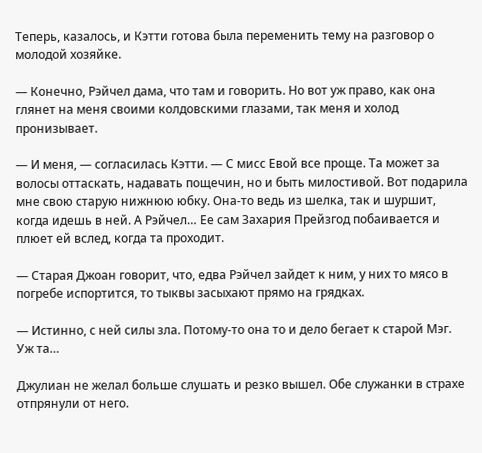Теперь, казалось, и Кэтти готова была переменить тему на разговор о молодой хозяйке.

— Конечно, Рэйчел дама, что там и говорить. Но вот уж право, как она глянет на меня своими колдовскими глазами, так меня и холод пронизывает.

— И меня, — согласилась Кэтти. — С мисс Евой все проще. Та может за волосы оттаскать, надавать пощечин, но и быть милостивой. Вот подарила мне свою старую нижнюю юбку. Она-то ведь из шелка, так и шуршит, когда идешь в ней. А Рэйчел… Ее сам Захария Прейзгод побаивается и плюет ей вслед, когда та проходит.

— Старая Джоан говорит, что, едва Рэйчел зайдет к ним, у них то мясо в погребе испортится, то тыквы засыхают прямо на грядках.

— Истинно, с ней силы зла. Потому-то она то и дело бегает к старой Мэг. Уж та…

Джулиан не желал больше слушать и резко вышел. Обе служанки в страхе отпрянули от него.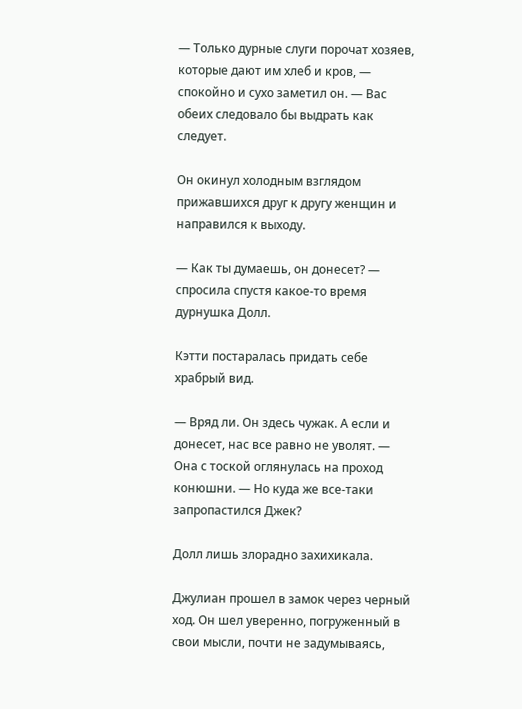— Только дурные слуги порочат хозяев, которые дают им хлеб и кров, — спокойно и сухо заметил он. — Вас обеих следовало бы выдрать как следует.

Он окинул холодным взглядом прижавшихся друг к другу женщин и направился к выходу.

— Как ты думаешь, он донесет? — спросила спустя какое-то время дурнушка Долл.

Кэтти постаралась придать себе храбрый вид.

— Вряд ли. Он здесь чужак. А если и донесет, нас все равно не уволят. — Она с тоской оглянулась на проход конюшни. — Но куда же все-таки запропастился Джек?

Долл лишь злорадно захихикала.

Джулиан прошел в замок через черный ход. Он шел уверенно, погруженный в свои мысли, почти не задумываясь,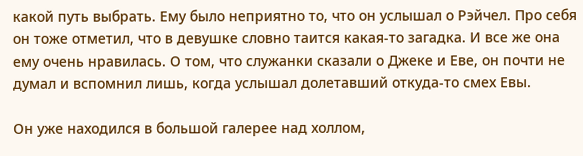какой путь выбрать. Ему было неприятно то, что он услышал о Рэйчел. Про себя он тоже отметил, что в девушке словно таится какая-то загадка. И все же она ему очень нравилась. О том, что служанки сказали о Джеке и Еве, он почти не думал и вспомнил лишь, когда услышал долетавший откуда-то смех Евы.

Он уже находился в большой галерее над холлом,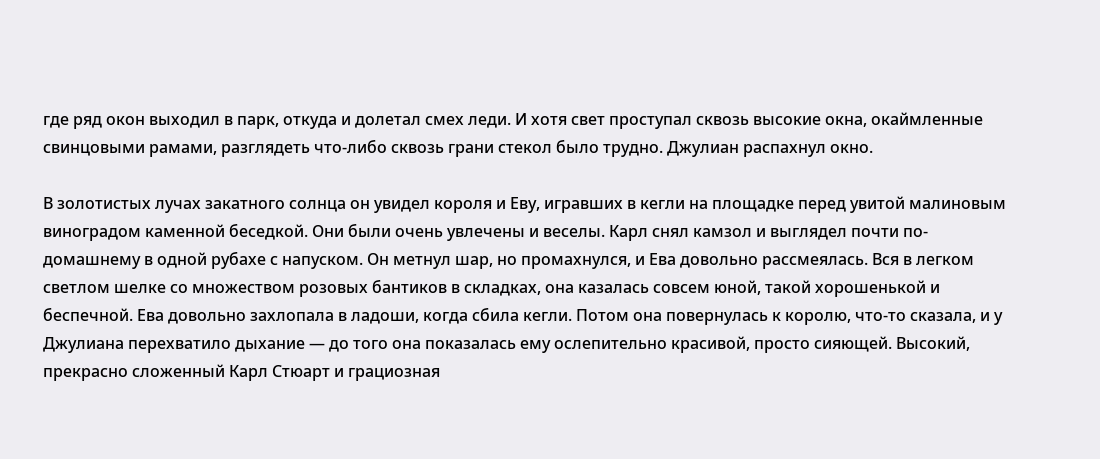где ряд окон выходил в парк, откуда и долетал смех леди. И хотя свет проступал сквозь высокие окна, окаймленные свинцовыми рамами, разглядеть что-либо сквозь грани стекол было трудно. Джулиан распахнул окно.

В золотистых лучах закатного солнца он увидел короля и Еву, игравших в кегли на площадке перед увитой малиновым виноградом каменной беседкой. Они были очень увлечены и веселы. Карл снял камзол и выглядел почти по-домашнему в одной рубахе с напуском. Он метнул шар, но промахнулся, и Ева довольно рассмеялась. Вся в легком светлом шелке со множеством розовых бантиков в складках, она казалась совсем юной, такой хорошенькой и беспечной. Ева довольно захлопала в ладоши, когда сбила кегли. Потом она повернулась к королю, что-то сказала, и у Джулиана перехватило дыхание — до того она показалась ему ослепительно красивой, просто сияющей. Высокий, прекрасно сложенный Карл Стюарт и грациозная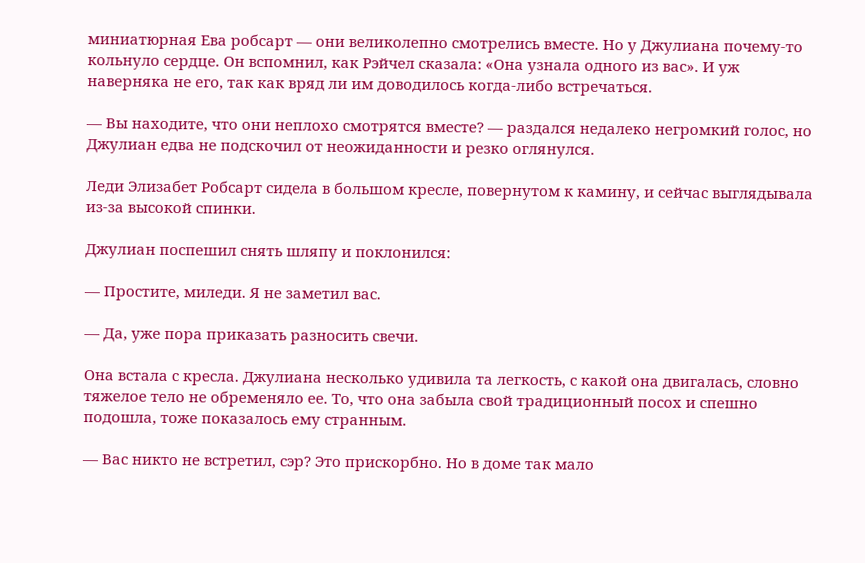миниатюрная Ева робсарт — они великолепно смотрелись вместе. Но у Джулиана почему-то кольнуло сердце. Он вспомнил, как Рэйчел сказала: «Она узнала одного из вас». И уж наверняка не его, так как вряд ли им доводилось когда-либо встречаться.

— Вы находите, что они неплохо смотрятся вместе? — раздался недалеко негромкий голос, но Джулиан едва не подскочил от неожиданности и резко оглянулся.

Леди Элизабет Робсарт сидела в большом кресле, повернутом к камину, и сейчас выглядывала из-за высокой спинки.

Джулиан поспешил снять шляпу и поклонился:

— Простите, миледи. Я не заметил вас.

— Да, уже пора приказать разносить свечи.

Она встала с кресла. Джулиана несколько удивила та легкость, с какой она двигалась, словно тяжелое тело не обременяло ее. То, что она забыла свой традиционный посох и спешно подошла, тоже показалось ему странным.

— Вас никто не встретил, сэр? Это прискорбно. Но в доме так мало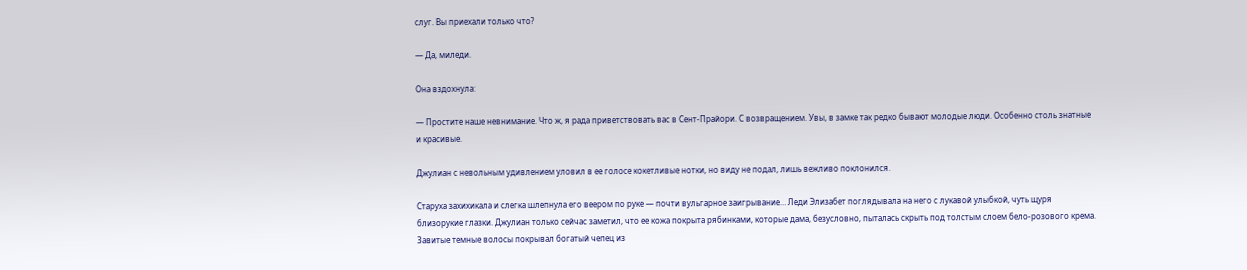слуг. Вы приехали только что?

— Да, миледи.

Она вздохнула:

— Простите наше невнимание. Что ж, я рада приветствовать вас в Сент-Прайори. С возвращением. Увы, в замке так редко бывают молодые люди. Особенно столь знатные и красивые.

Джулиан с невольным удивлением уловил в ее голосе кокетливые нотки, но виду не подал, лишь вежливо поклонился.

Старуха захихикала и слегка шлепнула его веером по руке — почти вульгарное заигрывание… Леди Элизабет поглядывала на него с лукавой улыбкой, чуть щуря близорукие глазки. Джулиан только сейчас заметил, что ее кожа покрыта рябинками, которые дама, безусловно, пыталась скрыть под толстым слоем бело-розового крема. Завитые темные волосы покрывал богатый чепец из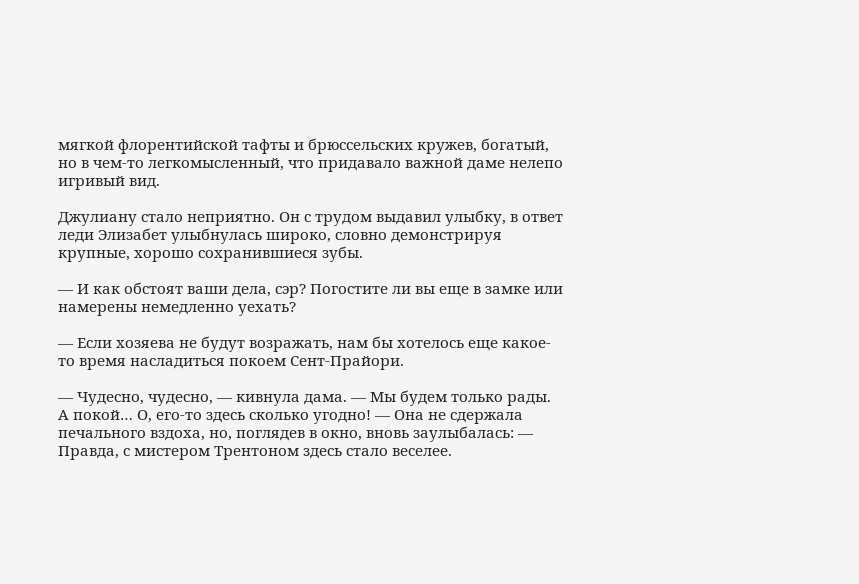мягкой флорентийской тафты и брюссельских кружев, богатый, но в чем-то легкомысленный, что придавало важной даме нелепо игривый вид.

Джулиану стало неприятно. Он с трудом выдавил улыбку, в ответ леди Элизабет улыбнулась широко, словно демонстрируя крупные, хорошо сохранившиеся зубы.

— И как обстоят ваши дела, сэр? Погостите ли вы еще в замке или намерены немедленно уехать?

— Если хозяева не будут возражать, нам бы хотелось еще какое-то время насладиться покоем Сент-Прайори.

— Чудесно, чудесно, — кивнула дама. — Мы будем только рады. А покой… О, его-то здесь сколько угодно! — Она не сдержала печального вздоха, но, поглядев в окно, вновь заулыбалась: — Правда, с мистером Трентоном здесь стало веселее.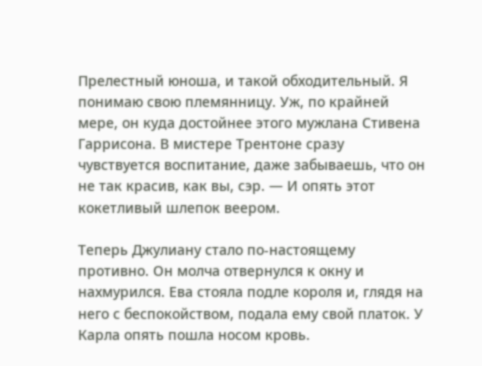Прелестный юноша, и такой обходительный. Я понимаю свою племянницу. Уж, по крайней мере, он куда достойнее этого мужлана Стивена Гаррисона. В мистере Трентоне сразу чувствуется воспитание, даже забываешь, что он не так красив, как вы, сэр. — И опять этот кокетливый шлепок веером.

Теперь Джулиану стало по-настоящему противно. Он молча отвернулся к окну и нахмурился. Ева стояла подле короля и, глядя на него с беспокойством, подала ему свой платок. У Карла опять пошла носом кровь.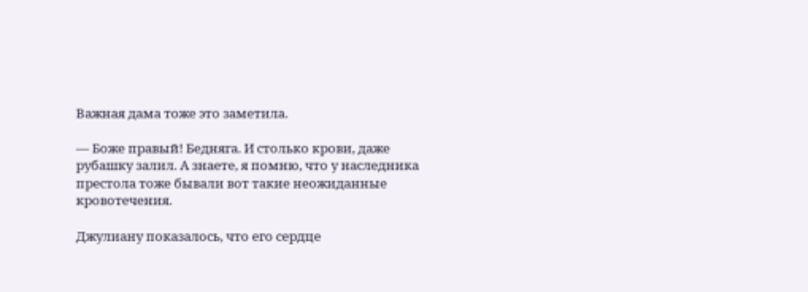Важная дама тоже это заметила.

— Боже правый! Бедняга. И столько крови, даже рубашку залил. А знаете, я помню, что у наследника престола тоже бывали вот такие неожиданные кровотечения.

Джулиану показалось, что его сердце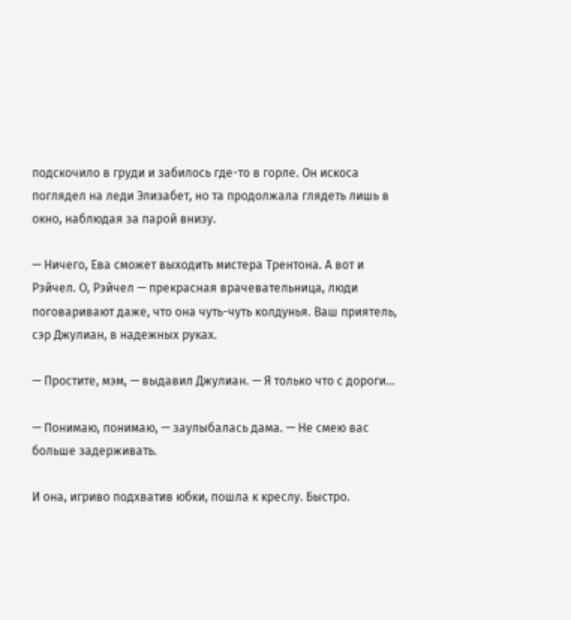подскочило в груди и забилось где-то в горле. Он искоса поглядел на леди Элизабет, но та продолжала глядеть лишь в окно, наблюдая за парой внизу.

— Ничего, Ева сможет выходить мистера Трентона. А вот и Рэйчел. О, Рэйчел — прекрасная врачевательница, люди поговаривают даже, что она чуть-чуть колдунья. Ваш приятель, сэр Джулиан, в надежных руках.

— Простите, мэм, — выдавил Джулиан. — Я только что с дороги…

— Понимаю, понимаю, — заулыбалась дама. — Не смею вас больше задерживать.

И она, игриво подхватив юбки, пошла к креслу. Быстро.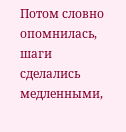Потом словно опомнилась, шаги сделались медленными,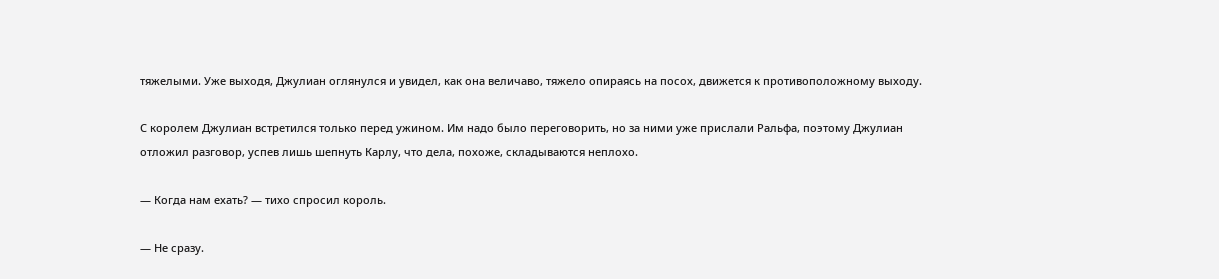тяжелыми. Уже выходя, Джулиан оглянулся и увидел, как она величаво, тяжело опираясь на посох, движется к противоположному выходу.

С королем Джулиан встретился только перед ужином. Им надо было переговорить, но за ними уже прислали Ральфа, поэтому Джулиан отложил разговор, успев лишь шепнуть Карлу, что дела, похоже, складываются неплохо.

— Когда нам ехать? — тихо спросил король.

— Не сразу.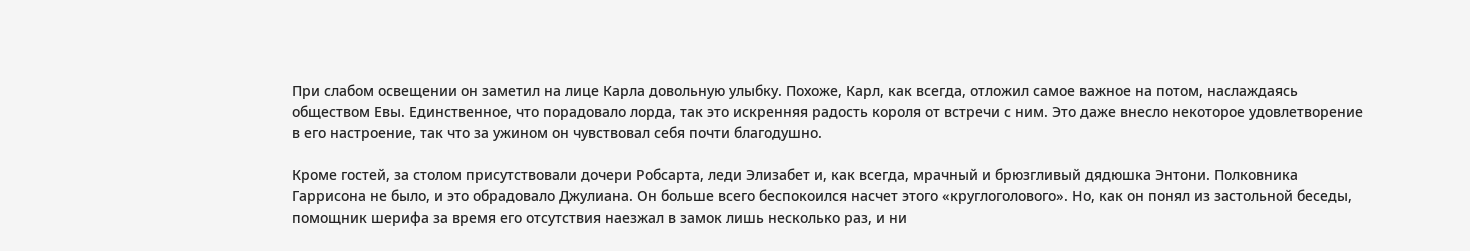При слабом освещении он заметил на лице Карла довольную улыбку. Похоже, Карл, как всегда, отложил самое важное на потом, наслаждаясь обществом Евы. Единственное, что порадовало лорда, так это искренняя радость короля от встречи с ним. Это даже внесло некоторое удовлетворение в его настроение, так что за ужином он чувствовал себя почти благодушно.

Кроме гостей, за столом присутствовали дочери Робсарта, леди Элизабет и, как всегда, мрачный и брюзгливый дядюшка Энтони. Полковника Гаррисона не было, и это обрадовало Джулиана. Он больше всего беспокоился насчет этого «круглоголового». Но, как он понял из застольной беседы, помощник шерифа за время его отсутствия наезжал в замок лишь несколько раз, и ни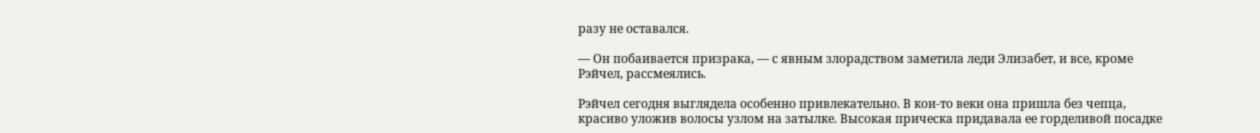разу не оставался.

— Он побаивается призрака, — с явным злорадством заметила леди Элизабет, и все, кроме Рэйчел, рассмеялись.

Рэйчел сегодня выглядела особенно привлекательно. В кои-то веки она пришла без чепца, красиво уложив волосы узлом на затылке. Высокая прическа придавала ее горделивой посадке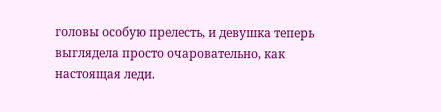головы особую прелесть, и девушка теперь выглядела просто очаровательно, как настоящая леди.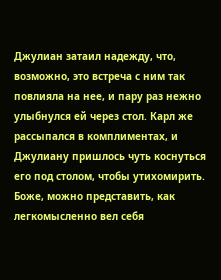Джулиан затаил надежду, что, возможно, это встреча с ним так повлияла на нее, и пару раз нежно улыбнулся ей через стол. Карл же рассыпался в комплиментах, и Джулиану пришлось чуть коснуться его под столом, чтобы утихомирить. Боже, можно представить, как легкомысленно вел себя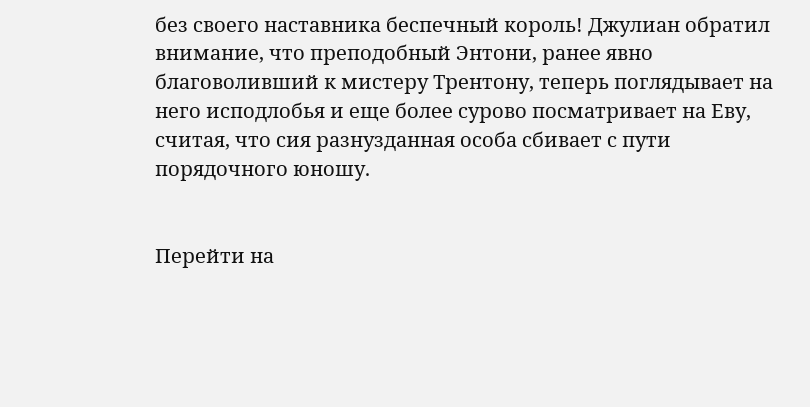без своего наставника беспечный король! Джулиан обратил внимание, что преподобный Энтони, ранее явно благоволивший к мистеру Трентону, теперь поглядывает на него исподлобья и еще более сурово посматривает на Еву, считая, что сия разнузданная особа сбивает с пути порядочного юношу.


Перейти на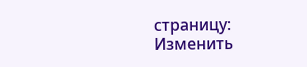страницу:
Изменить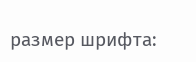размер шрифта: